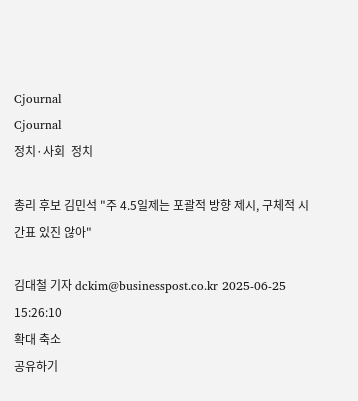Cjournal
Cjournal
정치·사회  정치

총리 후보 김민석 "주 4.5일제는 포괄적 방향 제시, 구체적 시간표 있진 않아"

김대철 기자 dckim@businesspost.co.kr 2025-06-25 15:26:10
확대 축소
공유하기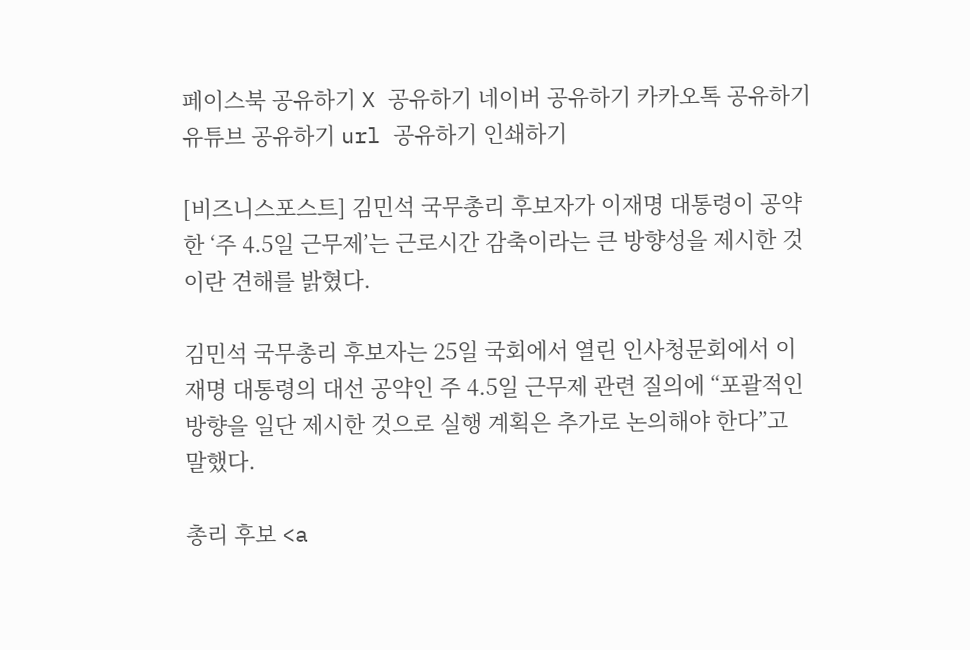페이스북 공유하기 X 공유하기 네이버 공유하기 카카오톡 공유하기 유튜브 공유하기 url 공유하기 인쇄하기

[비즈니스포스트] 김민석 국무총리 후보자가 이재명 대통령이 공약한 ‘주 4.5일 근무제’는 근로시간 감축이라는 큰 방향성을 제시한 것이란 견해를 밝혔다.

김민석 국무총리 후보자는 25일 국회에서 열린 인사청문회에서 이재명 대통령의 대선 공약인 주 4.5일 근무제 관련 질의에 “포괄적인 방향을 일단 제시한 것으로 실행 계획은 추가로 논의해야 한다”고 말했다.

총리 후보 <a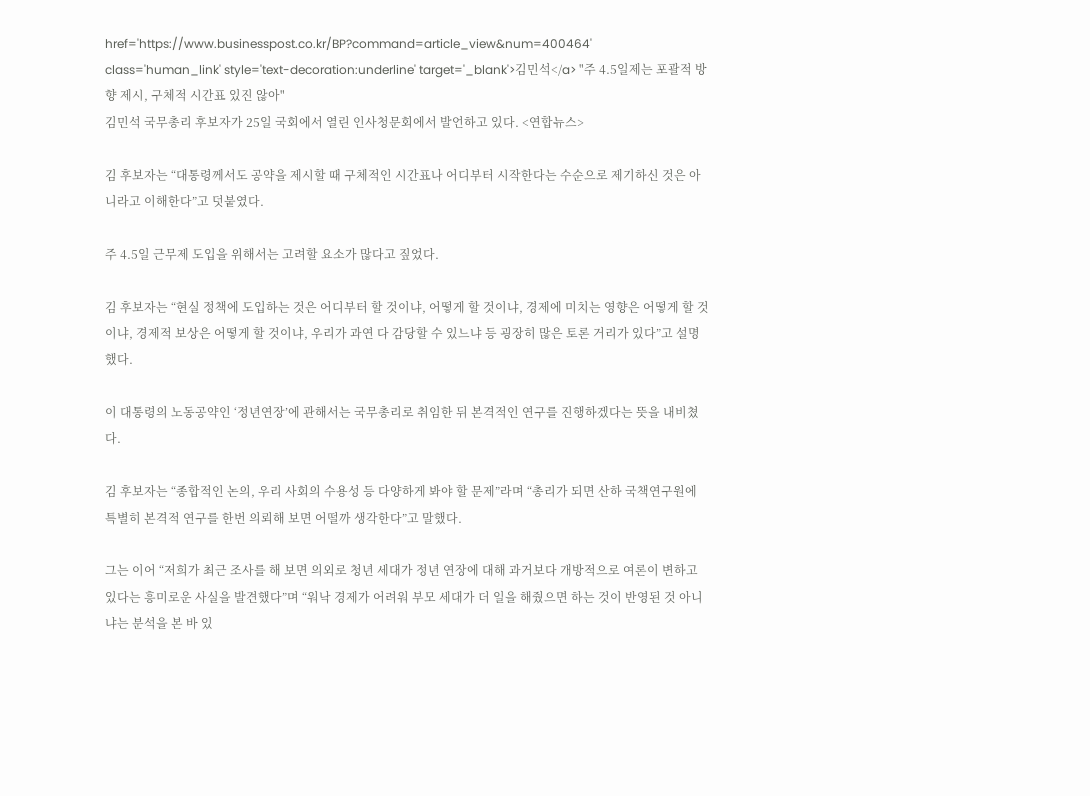href='https://www.businesspost.co.kr/BP?command=article_view&num=400464' class='human_link' style='text-decoration:underline' target='_blank'>김민석</a> "주 4.5일제는 포괄적 방향 제시, 구체적 시간표 있진 않아"
김민석 국무총리 후보자가 25일 국회에서 열린 인사청문회에서 발언하고 있다. <연합뉴스>

김 후보자는 “대통령께서도 공약을 제시할 때 구체적인 시간표나 어디부터 시작한다는 수순으로 제기하신 것은 아니라고 이해한다”고 덧붙였다.

주 4.5일 근무제 도입을 위해서는 고려할 요소가 많다고 짚었다.

김 후보자는 “현실 정책에 도입하는 것은 어디부터 할 것이냐, 어떻게 할 것이냐, 경제에 미치는 영향은 어떻게 할 것이냐, 경제적 보상은 어떻게 할 것이냐, 우리가 과연 다 감당할 수 있느냐 등 굉장히 많은 토론 거리가 있다”고 설명했다.

이 대통령의 노동공약인 ‘정년연장’에 관해서는 국무총리로 취임한 뒤 본격적인 연구를 진행하겠다는 뜻을 내비쳤다.

김 후보자는 “종합적인 논의, 우리 사회의 수용성 등 다양하게 봐야 할 문제”라며 “총리가 되면 산하 국책연구원에 특별히 본격적 연구를 한번 의뢰해 보면 어떨까 생각한다”고 말했다.

그는 이어 “저희가 최근 조사를 해 보면 의외로 청년 세대가 정년 연장에 대해 과거보다 개방적으로 여론이 변하고 있다는 흥미로운 사실을 발견했다”며 “워낙 경제가 어려워 부모 세대가 더 일을 해줬으면 하는 것이 반영된 것 아니냐는 분석을 본 바 있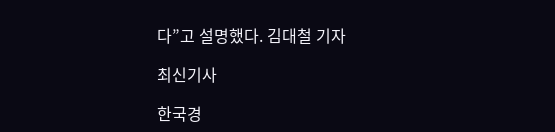다”고 설명했다. 김대철 기자

최신기사

한국경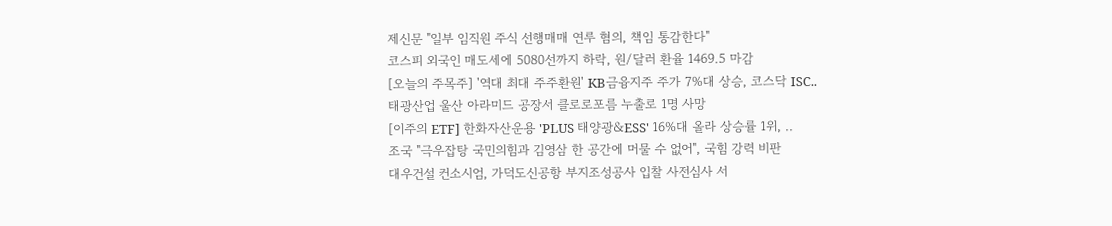제신문 "일부 임직원 주식 선행매매 연루 혐의, 책임 통감한다"
코스피 외국인 매도세에 5080선까지 하락, 원/달러 환율 1469.5 마감
[오늘의 주목주] '역대 최대 주주환원' KB금융지주 주가 7%대 상승, 코스닥 ISC..
태광산업 울산 아라미드 공장서 클로로포름 누출로 1명 사망
[이주의 ETF] 한화자산운용 'PLUS 태양광&ESS' 16%대 올라 상승률 1위, ..
조국 "극우잡탕 국민의힘과 김영삼 한 공간에 머물 수 없어", 국힘 강력 비판
대우건설 컨소시엄, 가덕도신공항 부지조성공사 입찰 사전심사 서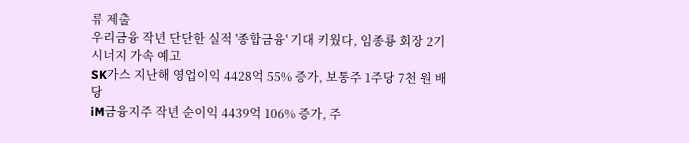류 제출
우리금융 작년 단단한 실적 '종합금융' 기대 키웠다, 임종룡 회장 2기 시너지 가속 예고
SK가스 지난해 영업이익 4428억 55% 증가, 보통주 1주당 7천 원 배당
iM금융지주 작년 순이익 4439억 106% 증가, 주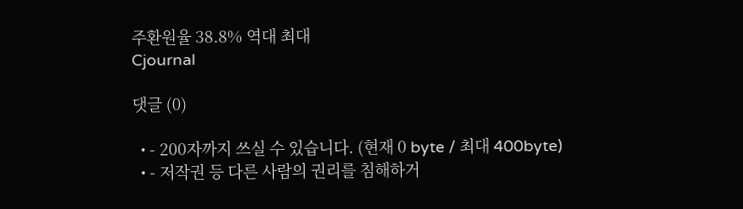주환원율 38.8% 역대 최대
Cjournal

댓글 (0)

  • - 200자까지 쓰실 수 있습니다. (현재 0 byte / 최대 400byte)
  • - 저작권 등 다른 사람의 권리를 침해하거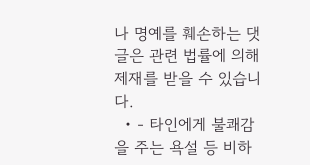나 명예를 훼손하는 댓글은 관련 법률에 의해 제재를 받을 수 있습니다.
  • - 타인에게 불쾌감을 주는 욕설 등 비하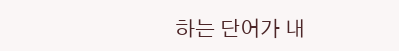하는 단어가 내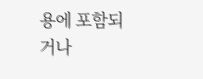용에 포함되거나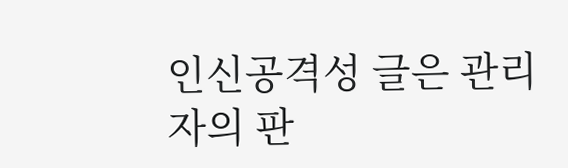인신공격성 글은 관리자의 판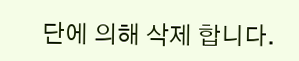단에 의해 삭제 합니다.